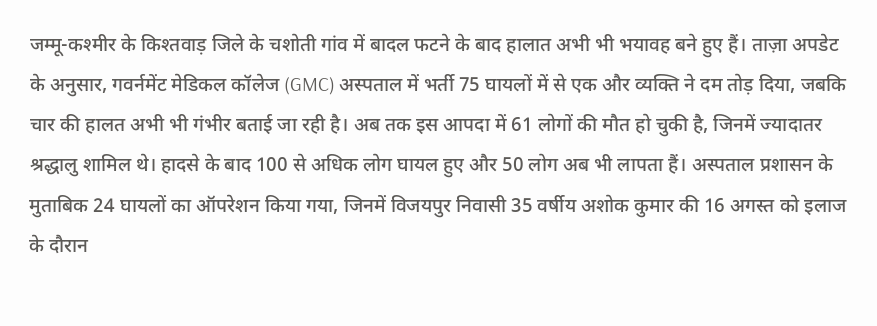जम्मू-कश्मीर के किश्तवाड़ जिले के चशोती गांव में बादल फटने के बाद हालात अभी भी भयावह बने हुए हैं। ताज़ा अपडेट के अनुसार, गवर्नमेंट मेडिकल कॉलेज (GMC) अस्पताल में भर्ती 75 घायलों में से एक और व्यक्ति ने दम तोड़ दिया, जबकि चार की हालत अभी भी गंभीर बताई जा रही है। अब तक इस आपदा में 61 लोगों की मौत हो चुकी है, जिनमें ज्यादातर श्रद्धालु शामिल थे। हादसे के बाद 100 से अधिक लोग घायल हुए और 50 लोग अब भी लापता हैं। अस्पताल प्रशासन के मुताबिक 24 घायलों का ऑपरेशन किया गया, जिनमें विजयपुर निवासी 35 वर्षीय अशोक कुमार की 16 अगस्त को इलाज के दौरान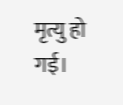मृत्यु हो गई।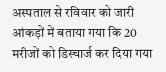अस्पताल से रविवार को जारी आंकड़ों में बताया गया कि 20 मरीजों को डिस्चार्ज कर दिया गया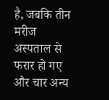है, जबकि तीन मरीज अस्पताल से फरार हो गए और चार अन्य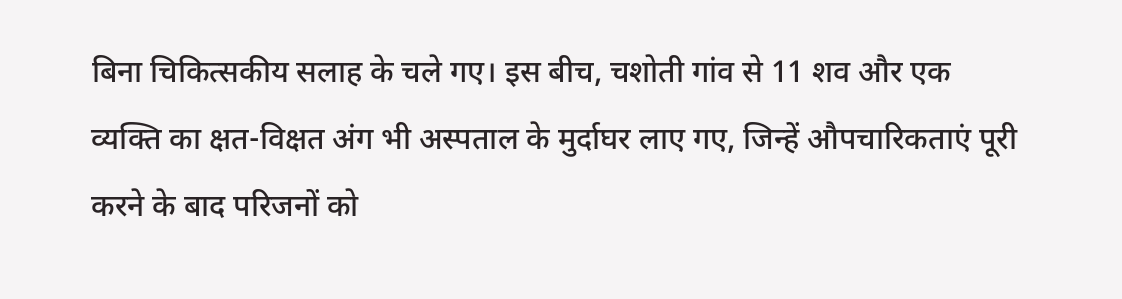बिना चिकित्सकीय सलाह के चले गए। इस बीच, चशोती गांव से 11 शव और एक व्यक्ति का क्षत-विक्षत अंग भी अस्पताल के मुर्दाघर लाए गए, जिन्हें औपचारिकताएं पूरी करने के बाद परिजनों को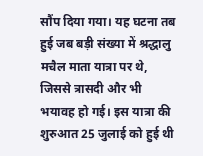सौंप दिया गया। यह घटना तब हुई जब बड़ी संख्या में श्रद्धालु मचैल माता यात्रा पर थे, जिससे त्रासदी और भी भयावह हो गई। इस यात्रा की शुरुआत 25 जुलाई को हुई थी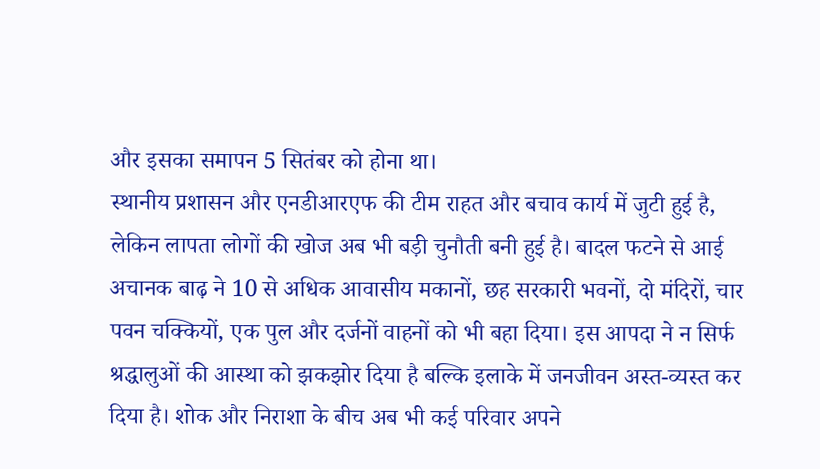और इसका समापन 5 सितंबर को होना था।
स्थानीय प्रशासन और एनडीआरएफ की टीम राहत और बचाव कार्य में जुटी हुई है, लेकिन लापता लोगों की खोज अब भी बड़ी चुनौती बनी हुई है। बादल फटने से आई अचानक बाढ़ ने 10 से अधिक आवासीय मकानों, छह सरकारी भवनों, दो मंदिरों, चार पवन चक्कियों, एक पुल और दर्जनों वाहनों को भी बहा दिया। इस आपदा ने न सिर्फ श्रद्धालुओं की आस्था को झकझोर दिया है बल्कि इलाके में जनजीवन अस्त-व्यस्त कर दिया है। शोक और निराशा के बीच अब भी कई परिवार अपने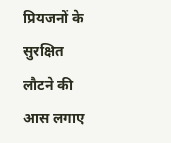प्रियजनों के सुरक्षित लौटने की आस लगाए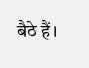बैठे हैं।